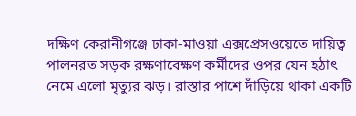দক্ষিণ কেরানীগঞ্জে ঢাকা-মাওয়া এক্সপ্রেসওয়েতে দায়িত্ব পালনরত সড়ক রক্ষণাবেক্ষণ কর্মীদের ওপর যেন হঠাৎ নেমে এলো মৃত্যুর ঝড়। রাস্তার পাশে দাঁড়িয়ে থাকা একটি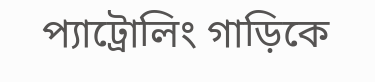প্যাট্রোলিং গাড়িকে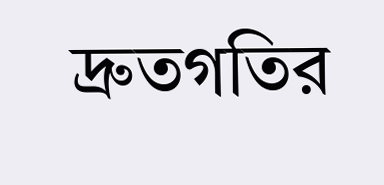দ্রুতগতির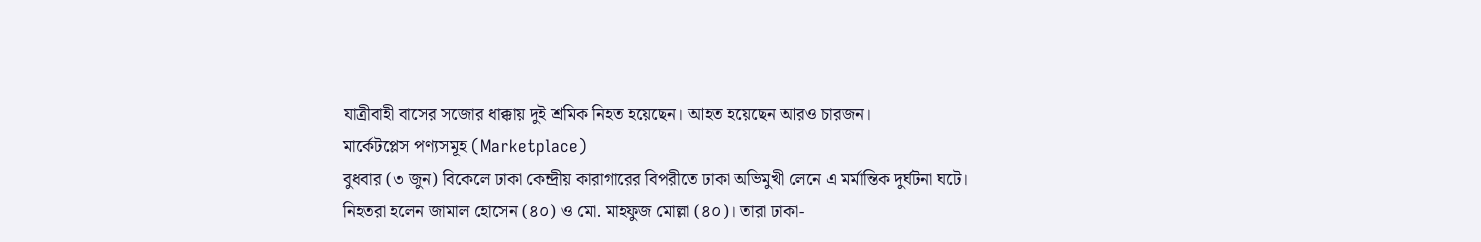যাত্রীবাহী বাসের সজোর ধাক্কায় দুই শ্রমিক নিহত হয়েছেন। আহত হয়েছেন আরও চারজন।
মার্কেটপ্লেস পণ্যসমূহ (Marketplace)
বুধবার (৩ জুন) বিকেলে ঢাকা কেন্দ্রীয় কারাগারের বিপরীতে ঢাকা অভিমুখী লেনে এ মর্মান্তিক দুর্ঘটনা ঘটে।
নিহতরা হলেন জামাল হোসেন (৪০) ও মো. মাহফুজ মোল্লা (৪০)। তারা ঢাকা-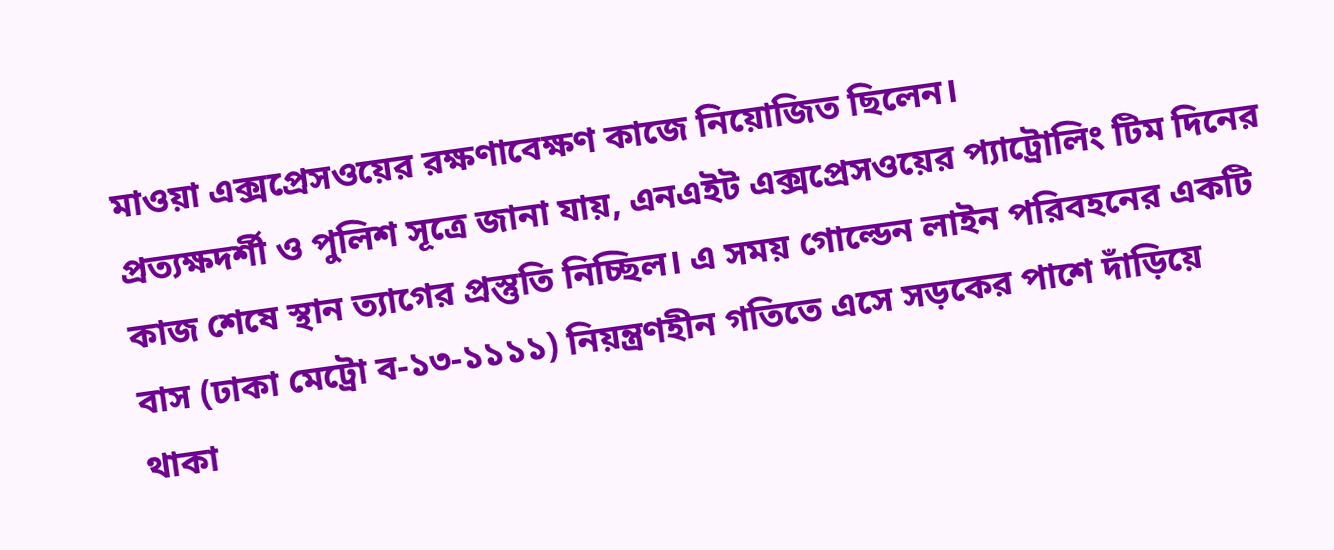মাওয়া এক্সপ্রেসওয়ের রক্ষণাবেক্ষণ কাজে নিয়োজিত ছিলেন।
প্রত্যক্ষদর্শী ও পুলিশ সূত্রে জানা যায়, এনএইট এক্সপ্রেসওয়ের প্যাট্রোলিং টিম দিনের কাজ শেষে স্থান ত্যাগের প্রস্তুতি নিচ্ছিল। এ সময় গোল্ডেন লাইন পরিবহনের একটি বাস (ঢাকা মেট্রো ব-১৩-১১১১) নিয়ন্ত্রণহীন গতিতে এসে সড়কের পাশে দাঁড়িয়ে থাকা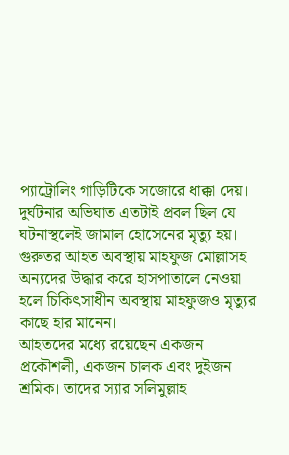প্যাট্রোলিং গাড়িটিকে সজোরে ধাক্কা দেয়।
দুর্ঘটনার অভিঘাত এতটাই প্রবল ছিল যে ঘটনাস্থলেই জামাল হোসেনের মৃত্যু হয়। গুরুতর আহত অবস্থায় মাহফুজ মোল্লাসহ অন্যদের উদ্ধার করে হাসপাতালে নেওয়া হলে চিকিৎসাধীন অবস্থায় মাহফুজও মৃত্যুর কাছে হার মানেন।
আহতদের মধ্যে রয়েছেন একজন প্রকৌশলী, একজন চালক এবং দুইজন শ্রমিক। তাদের স্যার সলিমুল্লাহ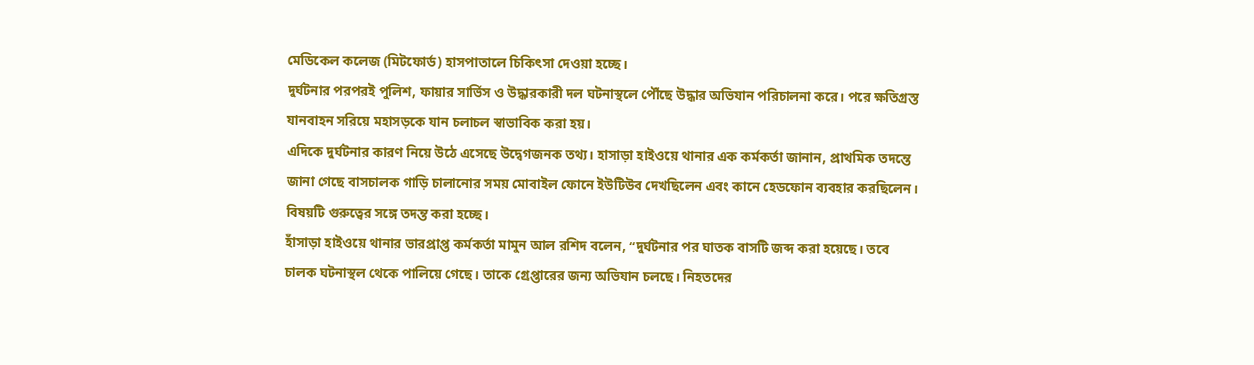মেডিকেল কলেজ (মিটফোর্ড) হাসপাতালে চিকিৎসা দেওয়া হচ্ছে।
দুর্ঘটনার পরপরই পুলিশ, ফায়ার সার্ভিস ও উদ্ধারকারী দল ঘটনাস্থলে পৌঁছে উদ্ধার অভিযান পরিচালনা করে। পরে ক্ষতিগ্রস্ত যানবাহন সরিয়ে মহাসড়কে যান চলাচল স্বাভাবিক করা হয়।
এদিকে দুর্ঘটনার কারণ নিয়ে উঠে এসেছে উদ্বেগজনক তথ্য। হাসাড়া হাইওয়ে থানার এক কর্মকর্তা জানান, প্রাথমিক তদন্তে জানা গেছে বাসচালক গাড়ি চালানোর সময় মোবাইল ফোনে ইউটিউব দেখছিলেন এবং কানে হেডফোন ব্যবহার করছিলেন। বিষয়টি গুরুত্বের সঙ্গে তদন্ত করা হচ্ছে।
হাঁসাড়া হাইওয়ে থানার ভারপ্রাপ্ত কর্মকর্তা মামুন আল রশিদ বলেন, “দুর্ঘটনার পর ঘাতক বাসটি জব্দ করা হয়েছে। তবে চালক ঘটনাস্থল থেকে পালিয়ে গেছে। তাকে গ্রেপ্তারের জন্য অভিযান চলছে। নিহতদের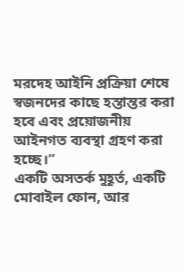মরদেহ আইনি প্রক্রিয়া শেষে স্বজনদের কাছে হস্তান্তর করা হবে এবং প্রয়োজনীয় আইনগত ব্যবস্থা গ্রহণ করা হচ্ছে।”
একটি অসতর্ক মুহূর্ত, একটি মোবাইল ফোন, আর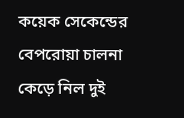কয়েক সেকেন্ডের বেপরোয়া চালনা কেড়ে নিল দুই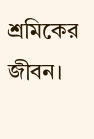শ্রমিকের জীবন।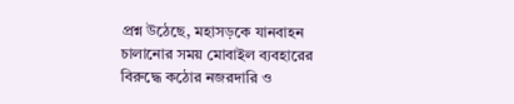প্রশ্ন উঠেছে, মহাসড়কে যানবাহন চালানোর সময় মোবাইল ব্যবহারের বিরুদ্ধে কঠোর নজরদারি ও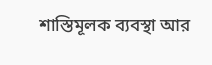শাস্তিমূলক ব্যবস্থা আর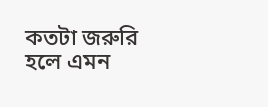কতটা জরুরি হলে এমন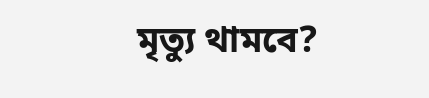মৃত্যু থামবে?